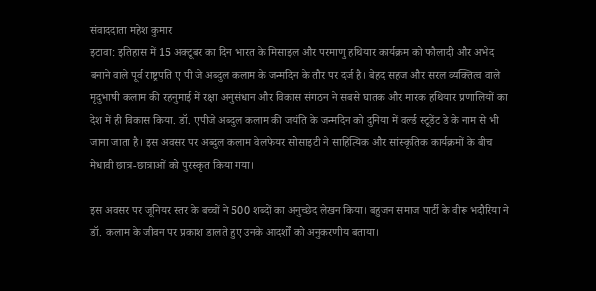संवाददाता महेश कुमार
इटावा: इतिहास में 15 अक्टूबर का दिन भारत के मिसाइल और परमाणु हथियार कार्यक्रम को फौलादी और अभेद बनाने वाले पूर्व राष्ट्रपति ए पी जे अब्दुल कलाम के जन्मदिन के तौर पर दर्ज है। बेहद सहज और सरल व्यक्तित्व वाले मृदुभाषी कलाम की रहनुमाई में रक्षा अनुसंधान और विकास संगठन ने सबसे घातक और मारक हथियार प्रणालियों का देश में ही विकास किया. डॉ. एपीजे अब्दुल कलाम की जयंति के जन्मदिन को दुनिया में वर्ल्ड स्टूडेंट डे के नाम से भी जाना जाता है। इस अवसर पर अब्दुल कलाम वेलफेयर सोसाइटी ने साहित्यिक और सांस्कृतिक कार्यक्रमों के बीच मेधावी छात्र-छात्राओं को पुरस्कृत किया गया।

इस अवसर पर जूनियर स्तर के बच्चों ने 500 शब्दों का अनुच्छेद लेखन किया। बहुजन समाज पार्टी के वीरू भदौरिया ने डॉ. कलाम के जीवन पर प्रकाश डालते हुए उनके आदर्शों को अनुकरणीय बताया।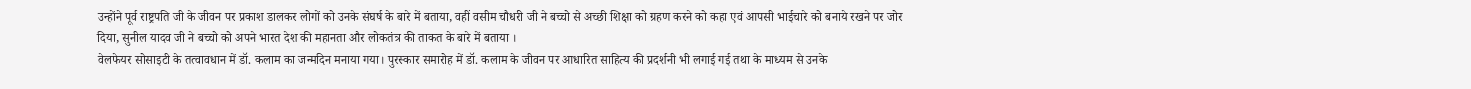उन्होंने पूर्व राष्ट्रपति जी के जीवन पर प्रकाश डालकर लोगों को उनके संघर्ष के बारे में बताया, वहीं वसीम चौधरी जी ने बच्चो से अच्छी शिक्षा को ग्रहण करने को कहा एवं आपसी भाईचारे को बनाये रखने पर जोर दिया, सुनील यादव जी ने बच्चो को अपने भारत देश की महानता और लोकतंत्र की ताकत के बारे में बताया ।
वेलफेयर सोसाइटी के तत्वावधान में डॉ. कलाम का जन्मदिन मनाया गया। पुरस्कार समारोह में डॉ. कलाम के जीवन पर आधारित साहित्य की प्रदर्शनी भी लगाई गई तथा के माध्यम से उनके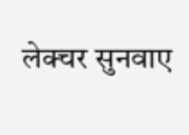लेक्चर सुनवाए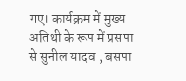गए। कार्यक्रम में मुख्य अतिथी के रूप में प्रसपा से सुनील यादव , बसपा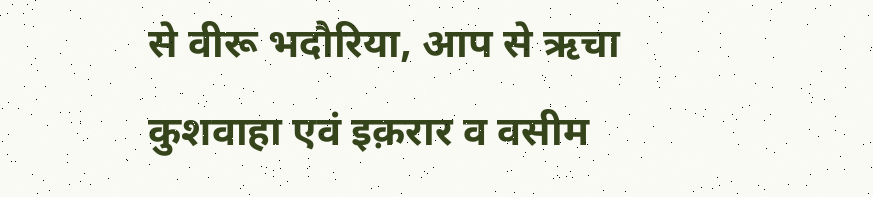से वीरू भदौरिया, आप से ऋचा कुशवाहा एवं इक़रार व वसीम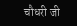चौधरी जी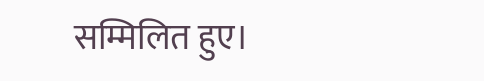सम्मिलित हुए।